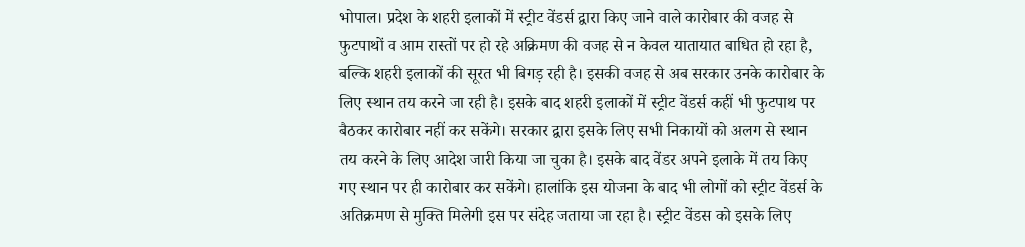भोपाल। प्रदेश के शहरी इलाकों में स्ट्रीट वेंडर्स द्वारा किए जाने वाले कारोबार की वजह से फुटपाथों व आम रास्तों पर हो रहे अक्रिमण की वजह से न केवल यातायात बाधित हो रहा है, बल्कि शहरी इलाकों की सूरत भी बिगड़ रही है। इसकी वजह से अब सरकार उनके कारोबार के लिए स्थान तय करने जा रही है। इसके बाद शहरी इलाकों में स्ट्रीट वेंडर्स कहीं भी फुटपाथ पर बैठकर कारोबार नहीं कर सकेंगे। सरकार द्वारा इसके लिए सभी निकायों को अलग से स्थान तय करने के लिए आदेश जारी किया जा चुका है। इसके बाद वेंडर अपने इलाके में तय किए गए स्थान पर ही कारोबार कर सकेंगे। हालांकि इस योजना के बाद भी लोगों को स्ट्रीट वेंडर्स के अतिक्रमण से मुक्ति मिलेगी इस पर संदेह जताया जा रहा है। स्ट्रीट वेंडस को इसके लिए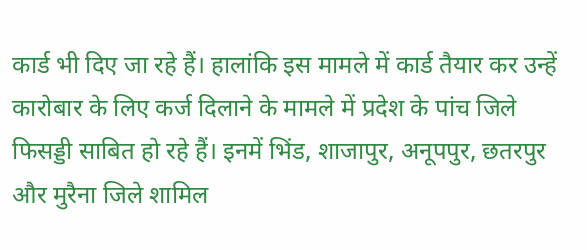कार्ड भी दिए जा रहे हैं। हालांकि इस मामले में कार्ड तैयार कर उन्हें कारोबार के लिए कर्ज दिलाने के मामले में प्रदेश के पांच जिले फिसड्डी साबित हो रहे हैं। इनमें भिंड, शाजापुर, अनूपपुर, छतरपुर और मुरैना जिले शामिल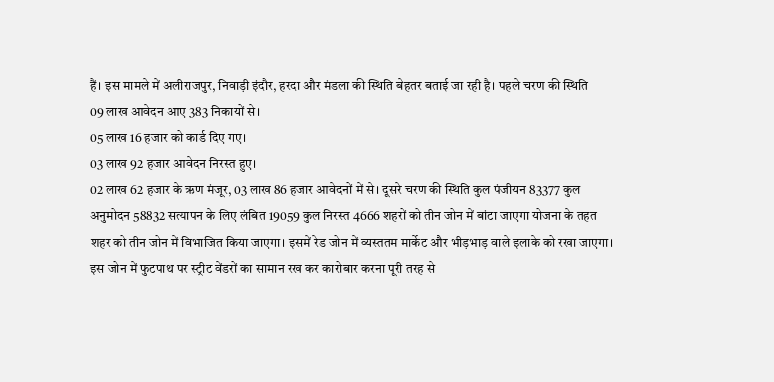हैं। इस मामले में अलीराजपुर, निवाड़ी इंदौर, हरदा और मंडला की स्थिति बेहतर बताई जा रही है। पहले चरण की स्थिति
09 लाख आवेदन आए 383 निकायों से।
05 लाख 16 हजार को कार्ड दिए गए।
03 लाख 92 हजार आवेदन निरस्त हुए।
02 लाख 62 हजार के ऋण मंजूर, 03 लाख 86 हजार आवेदनों में से। दूसरे चरण की स्थिति कुल पंजीयन 83377 कुल अनुमोदन 58832 सत्यापन के लिए लंबित 19059 कुल निरस्त 4666 शहरों को तीन जोन में बांटा जाएगा योजना के तहत शहर को तीन जोन में विभाजित किया जाएगा। इसमें रेड जोन में व्यस्ततम मार्केट और भीड़भाड़ वाले इलाके को रखा जाएगा। इस जोन में फुटपाथ पर स्ट्रीट वेंडरों का सामान रख कर कारोबार करना पूरी तरह से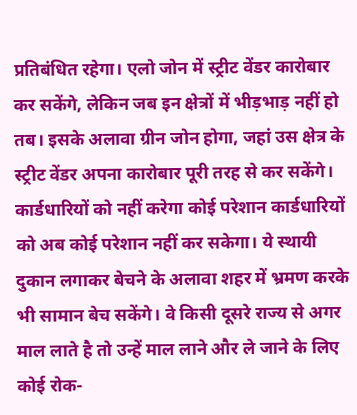प्रतिबंधित रहेगा। एलो जोन में स्ट्रीट वेंडर कारोबार कर सकेंगे, लेकिन जब इन क्षेत्रों में भीड़भाड़ नहीं हो तब। इसके अलावा ग्रीन जोन होगा, जहां उस क्षेत्र के स्ट्रीट वेंडर अपना कारोबार पूरी तरह से कर सकेंगे। कार्डधारियों को नहीं करेगा कोई परेशान कार्डधारियों को अब कोई परेशान नहीं कर सकेगा। ये स्थायी दुकान लगाकर बेचने के अलावा शहर में भ्रमण करके भी सामान बेच सकेंगे। वे किसी दूसरे राज्य से अगर माल लाते है तो उन्हें माल लाने और ले जाने के लिए कोई रोक-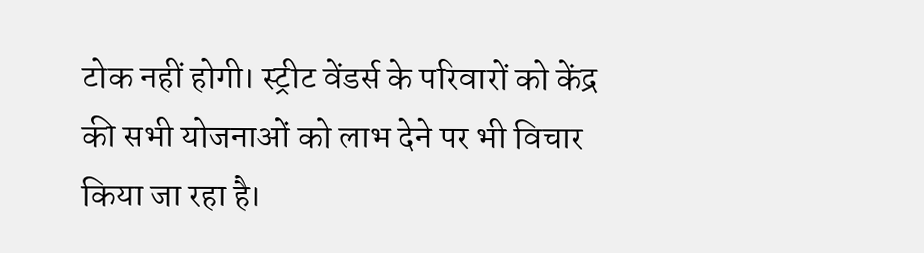टोक नहीं होगी। स्ट्रीट वेंडर्स के परिवारों को केंद्र की सभी योजनाओं को लाभ देने पर भी विचार किया जा रहा है।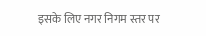इसके लिए नगर निगम स्तर पर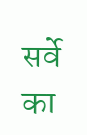सर्वे का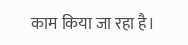काम किया जा रहा है।